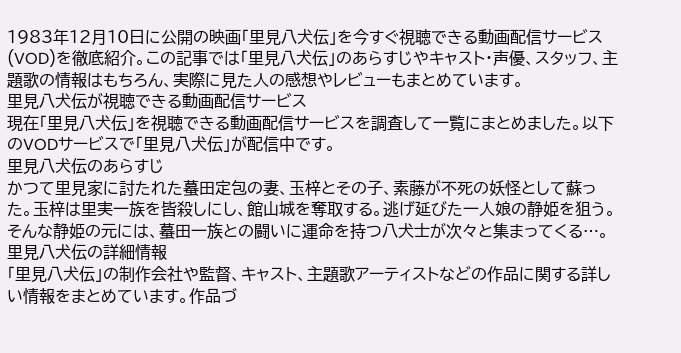1983年12月10日に公開の映画「里見八犬伝」を今すぐ視聴できる動画配信サービス(VOD)を徹底紹介。この記事では「里見八犬伝」のあらすじやキャスト・声優、スタッフ、主題歌の情報はもちろん、実際に見た人の感想やレビューもまとめています。
里見八犬伝が視聴できる動画配信サービス
現在「里見八犬伝」を視聴できる動画配信サービスを調査して一覧にまとめました。以下のVODサービスで「里見八犬伝」が配信中です。
里見八犬伝のあらすじ
かつて里見家に討たれた蟇田定包の妻、玉梓とその子、素藤が不死の妖怪として蘇った。玉梓は里実一族を皆殺しにし、館山城を奪取する。逃げ延びた一人娘の静姫を狙う。そんな静姫の元には、蟇田一族との闘いに運命を持つ八犬士が次々と集まってくる…。
里見八犬伝の詳細情報
「里見八犬伝」の制作会社や監督、キャスト、主題歌アーティストなどの作品に関する詳しい情報をまとめています。作品づ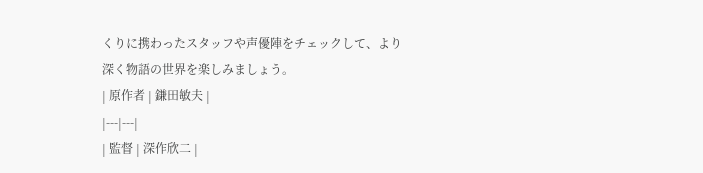くりに携わったスタッフや声優陣をチェックして、より深く物語の世界を楽しみましょう。
| 原作者 | 鎌田敏夫 |
|---|---|
| 監督 | 深作欣二 |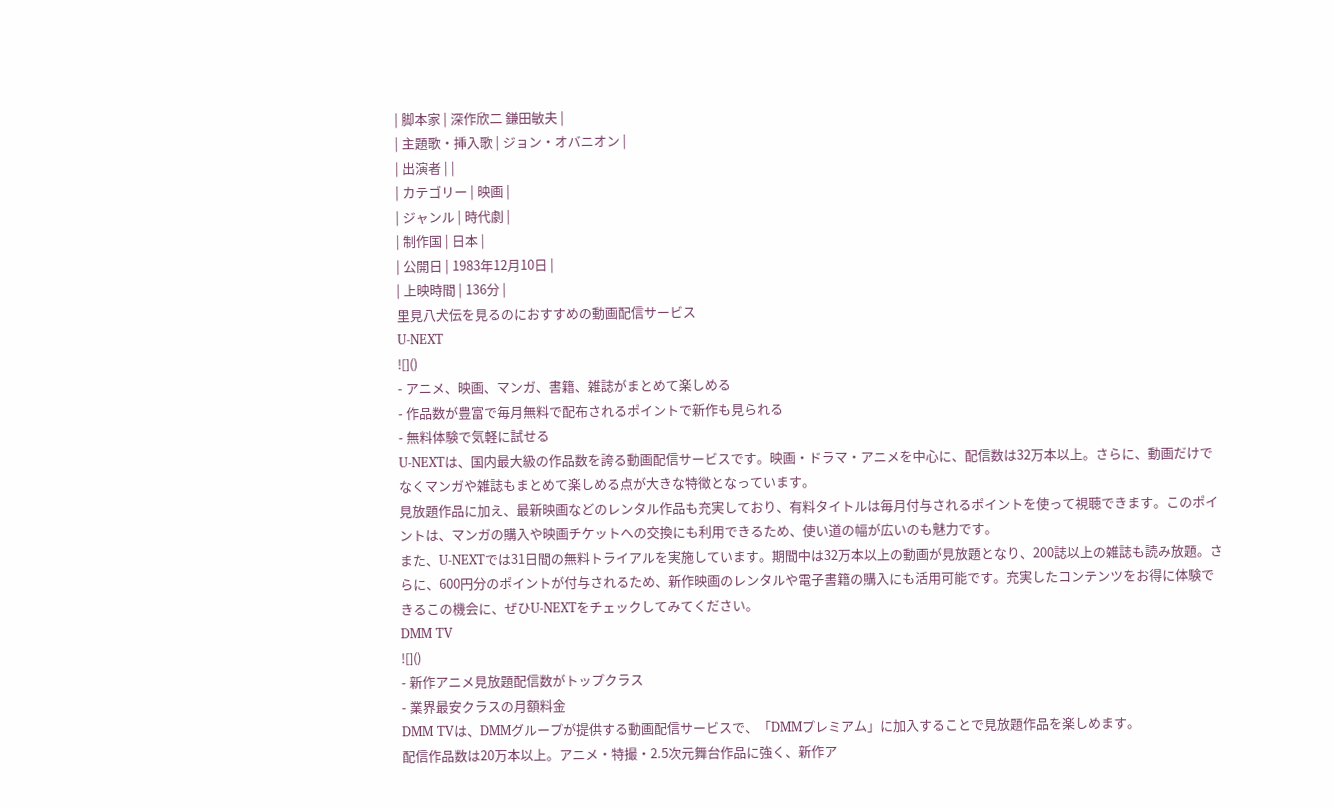| 脚本家 | 深作欣二 鎌田敏夫 |
| 主題歌・挿入歌 | ジョン・オバニオン |
| 出演者 | |
| カテゴリー | 映画 |
| ジャンル | 時代劇 |
| 制作国 | 日本 |
| 公開日 | 1983年12月10日 |
| 上映時間 | 136分 |
里見八犬伝を見るのにおすすめの動画配信サービス
U-NEXT
![]()
- アニメ、映画、マンガ、書籍、雑誌がまとめて楽しめる
- 作品数が豊富で毎月無料で配布されるポイントで新作も見られる
- 無料体験で気軽に試せる
U-NEXTは、国内最大級の作品数を誇る動画配信サービスです。映画・ドラマ・アニメを中心に、配信数は32万本以上。さらに、動画だけでなくマンガや雑誌もまとめて楽しめる点が大きな特徴となっています。
見放題作品に加え、最新映画などのレンタル作品も充実しており、有料タイトルは毎月付与されるポイントを使って視聴できます。このポイントは、マンガの購入や映画チケットへの交換にも利用できるため、使い道の幅が広いのも魅力です。
また、U-NEXTでは31日間の無料トライアルを実施しています。期間中は32万本以上の動画が見放題となり、200誌以上の雑誌も読み放題。さらに、600円分のポイントが付与されるため、新作映画のレンタルや電子書籍の購入にも活用可能です。充実したコンテンツをお得に体験できるこの機会に、ぜひU-NEXTをチェックしてみてください。
DMM TV
![]()
- 新作アニメ見放題配信数がトップクラス
- 業界最安クラスの月額料金
DMM TVは、DMMグループが提供する動画配信サービスで、「DMMプレミアム」に加入することで見放題作品を楽しめます。
配信作品数は20万本以上。アニメ・特撮・2.5次元舞台作品に強く、新作ア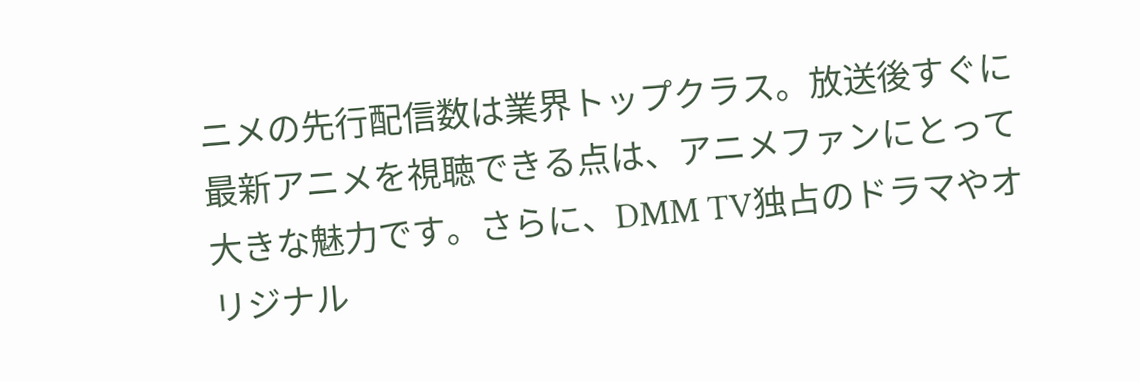ニメの先行配信数は業界トップクラス。放送後すぐに最新アニメを視聴できる点は、アニメファンにとって大きな魅力です。さらに、DMM TV独占のドラマやオリジナル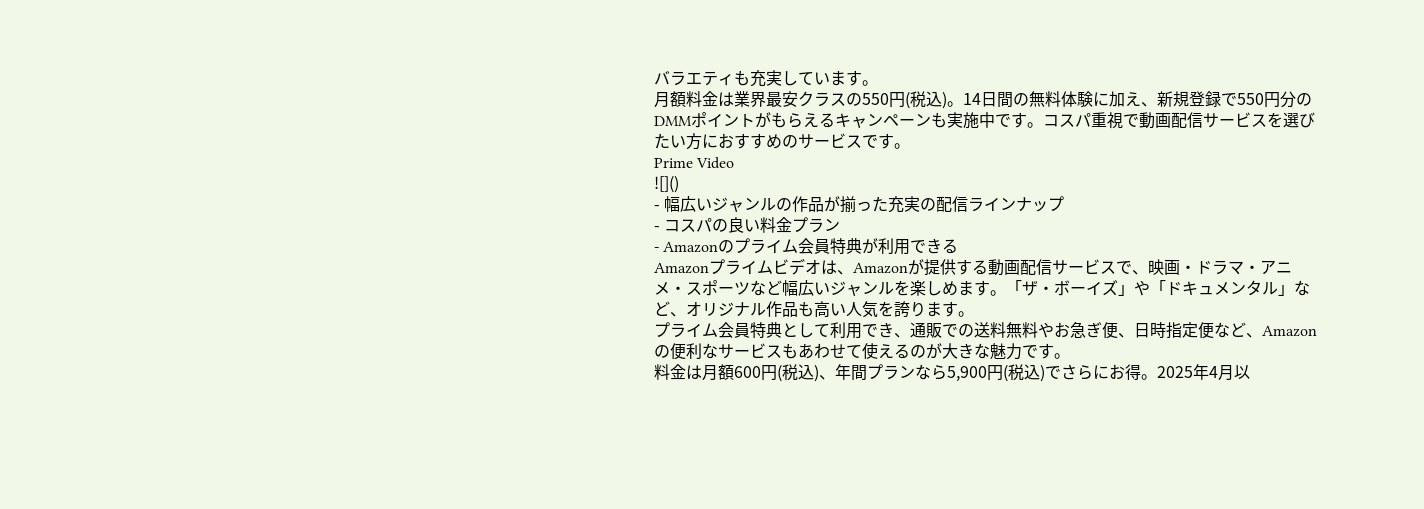バラエティも充実しています。
月額料金は業界最安クラスの550円(税込)。14日間の無料体験に加え、新規登録で550円分のDMMポイントがもらえるキャンペーンも実施中です。コスパ重視で動画配信サービスを選びたい方におすすめのサービスです。
Prime Video
![]()
- 幅広いジャンルの作品が揃った充実の配信ラインナップ
- コスパの良い料金プラン
- Amazonのプライム会員特典が利用できる
Amazonプライムビデオは、Amazonが提供する動画配信サービスで、映画・ドラマ・アニメ・スポーツなど幅広いジャンルを楽しめます。「ザ・ボーイズ」や「ドキュメンタル」など、オリジナル作品も高い人気を誇ります。
プライム会員特典として利用でき、通販での送料無料やお急ぎ便、日時指定便など、Amazonの便利なサービスもあわせて使えるのが大きな魅力です。
料金は月額600円(税込)、年間プランなら5,900円(税込)でさらにお得。2025年4月以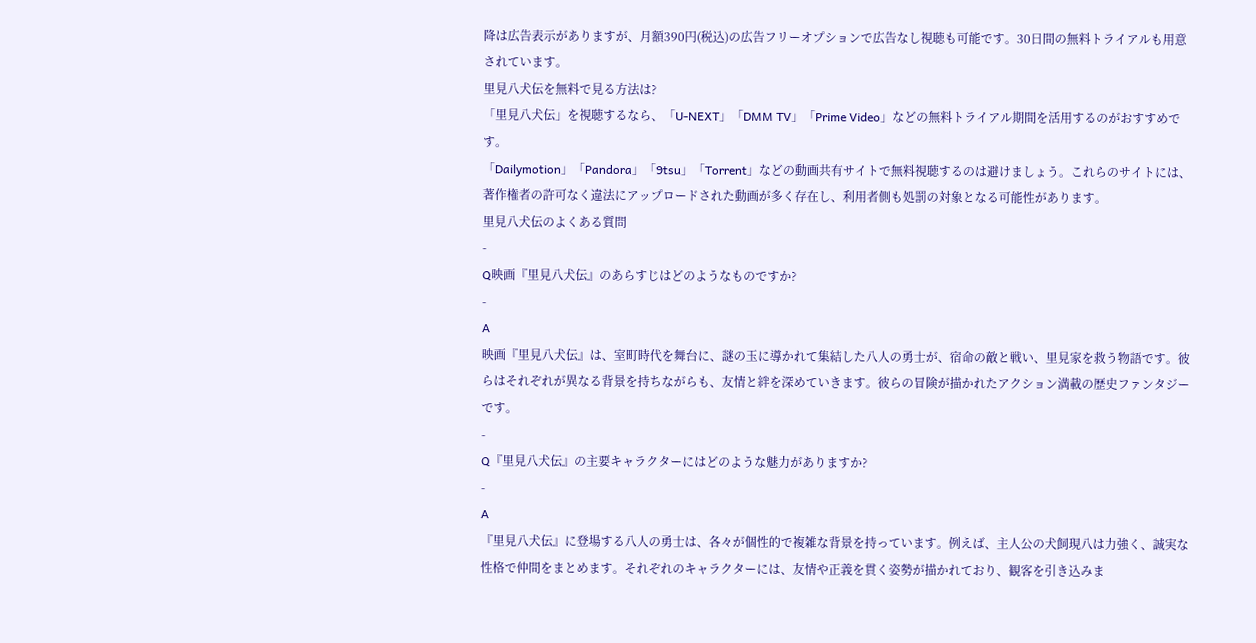降は広告表示がありますが、月額390円(税込)の広告フリーオプションで広告なし視聴も可能です。30日間の無料トライアルも用意されています。
里見八犬伝を無料で見る方法は?
「里見八犬伝」を視聴するなら、「U-NEXT」「DMM TV」「Prime Video」などの無料トライアル期間を活用するのがおすすめです。
「Dailymotion」「Pandora」「9tsu」「Torrent」などの動画共有サイトで無料視聴するのは避けましょう。これらのサイトには、著作権者の許可なく違法にアップロードされた動画が多く存在し、利用者側も処罰の対象となる可能性があります。
里見八犬伝のよくある質問
-
Q映画『里見八犬伝』のあらすじはどのようなものですか?
-
A
映画『里見八犬伝』は、室町時代を舞台に、謎の玉に導かれて集結した八人の勇士が、宿命の敵と戦い、里見家を救う物語です。彼らはそれぞれが異なる背景を持ちながらも、友情と絆を深めていきます。彼らの冒険が描かれたアクション満載の歴史ファンタジーです。
-
Q『里見八犬伝』の主要キャラクターにはどのような魅力がありますか?
-
A
『里見八犬伝』に登場する八人の勇士は、各々が個性的で複雑な背景を持っています。例えば、主人公の犬飼現八は力強く、誠実な性格で仲間をまとめます。それぞれのキャラクターには、友情や正義を貫く姿勢が描かれており、観客を引き込みま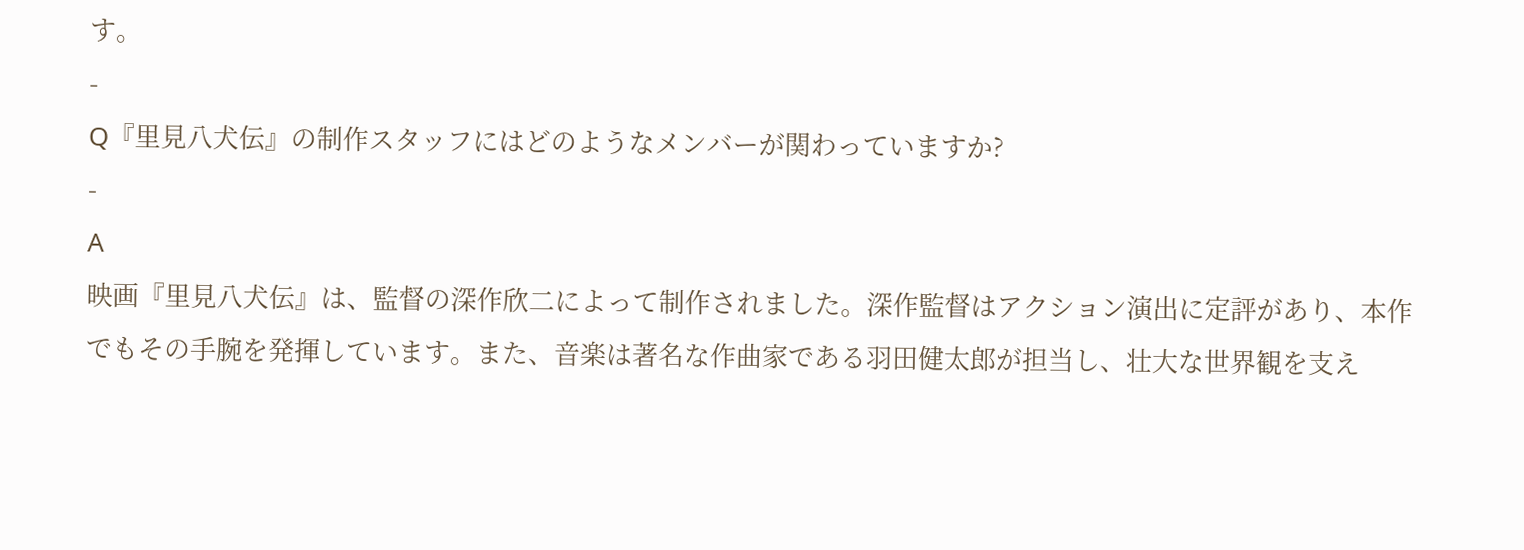す。
-
Q『里見八犬伝』の制作スタッフにはどのようなメンバーが関わっていますか?
-
A
映画『里見八犬伝』は、監督の深作欣二によって制作されました。深作監督はアクション演出に定評があり、本作でもその手腕を発揮しています。また、音楽は著名な作曲家である羽田健太郎が担当し、壮大な世界観を支え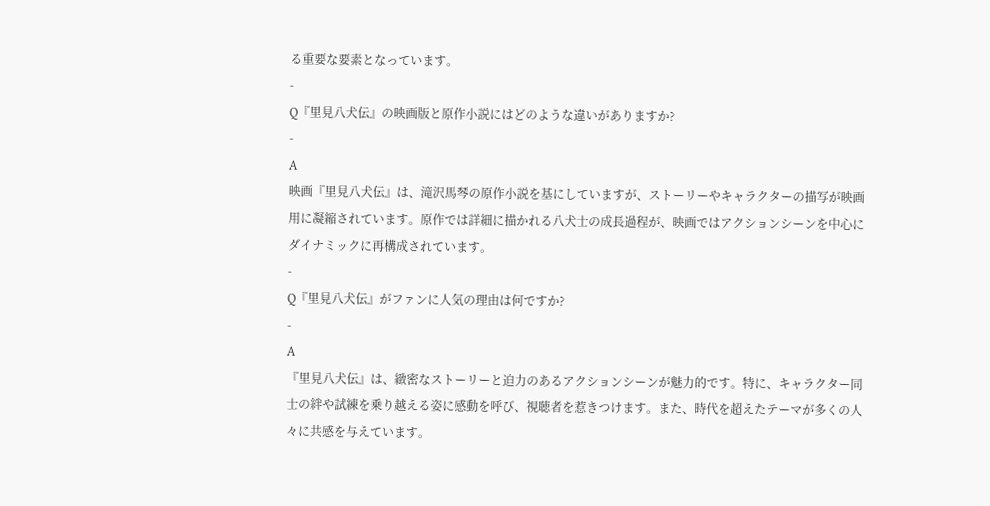る重要な要素となっています。
-
Q『里見八犬伝』の映画版と原作小説にはどのような違いがありますか?
-
A
映画『里見八犬伝』は、滝沢馬琴の原作小説を基にしていますが、ストーリーやキャラクターの描写が映画用に凝縮されています。原作では詳細に描かれる八犬士の成長過程が、映画ではアクションシーンを中心にダイナミックに再構成されています。
-
Q『里見八犬伝』がファンに人気の理由は何ですか?
-
A
『里見八犬伝』は、緻密なストーリーと迫力のあるアクションシーンが魅力的です。特に、キャラクター同士の絆や試練を乗り越える姿に感動を呼び、視聴者を惹きつけます。また、時代を超えたテーマが多くの人々に共感を与えています。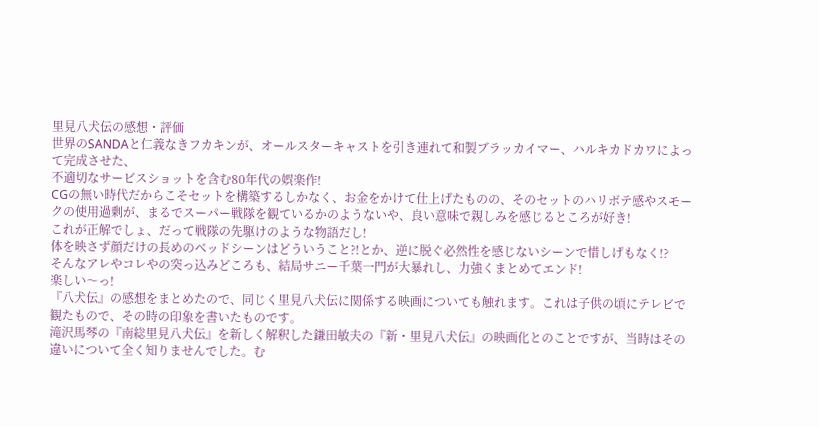里見八犬伝の感想・評価
世界のSANDAと仁義なきフカキンが、オールスターキャストを引き連れて和製ブラッカイマー、ハルキカドカワによって完成させた、
不適切なサービスショットを含む80年代の娯楽作!
CGの無い時代だからこそセットを構築するしかなく、お金をかけて仕上げたものの、そのセットのハリボテ感やスモークの使用過剰が、まるでスーパー戦隊を観ているかのようないや、良い意味で親しみを感じるところが好き!
これが正解でしょ、だって戦隊の先駆けのような物語だし!
体を映さず顔だけの長めのベッドシーンはどういうこと?!とか、逆に脱ぐ必然性を感じないシーンで惜しげもなく!?
そんなアレやコレやの突っ込みどころも、結局サニー千葉一門が大暴れし、力強くまとめてエンド!
楽しい〜っ!
『八犬伝』の感想をまとめたので、同じく里見八犬伝に関係する映画についても触れます。これは子供の頃にテレビで観たもので、その時の印象を書いたものです。
滝沢馬琴の『南総里見八犬伝』を新しく解釈した鎌田敏夫の『新・里見八犬伝』の映画化とのことですが、当時はその違いについて全く知りませんでした。む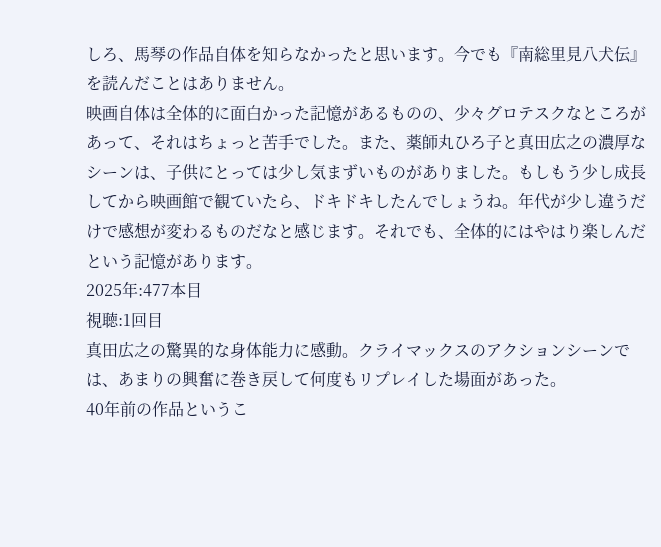しろ、馬琴の作品自体を知らなかったと思います。今でも『南総里見八犬伝』を読んだことはありません。
映画自体は全体的に面白かった記憶があるものの、少々グロテスクなところがあって、それはちょっと苦手でした。また、薬師丸ひろ子と真田広之の濃厚なシーンは、子供にとっては少し気まずいものがありました。もしもう少し成長してから映画館で観ていたら、ドキドキしたんでしょうね。年代が少し違うだけで感想が変わるものだなと感じます。それでも、全体的にはやはり楽しんだという記憶があります。
2025年:477本目
視聴:1回目
真田広之の驚異的な身体能力に感動。クライマックスのアクションシーンでは、あまりの興奮に巻き戻して何度もリプレイした場面があった。
40年前の作品というこ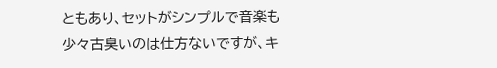ともあり、セットがシンプルで音楽も少々古臭いのは仕方ないですが、キ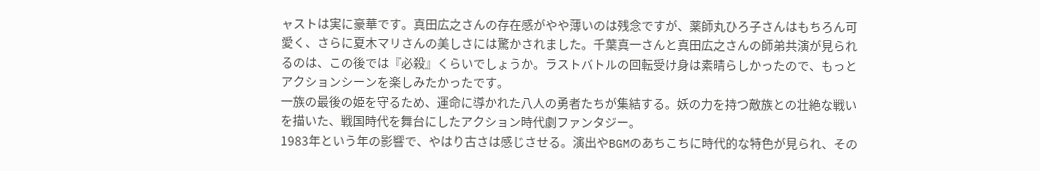ャストは実に豪華です。真田広之さんの存在感がやや薄いのは残念ですが、薬師丸ひろ子さんはもちろん可愛く、さらに夏木マリさんの美しさには驚かされました。千葉真一さんと真田広之さんの師弟共演が見られるのは、この後では『必殺』くらいでしょうか。ラストバトルの回転受け身は素晴らしかったので、もっとアクションシーンを楽しみたかったです。
一族の最後の姫を守るため、運命に導かれた八人の勇者たちが集結する。妖の力を持つ敵族との壮絶な戦いを描いた、戦国時代を舞台にしたアクション時代劇ファンタジー。
1983年という年の影響で、やはり古さは感じさせる。演出やBGMのあちこちに時代的な特色が見られ、その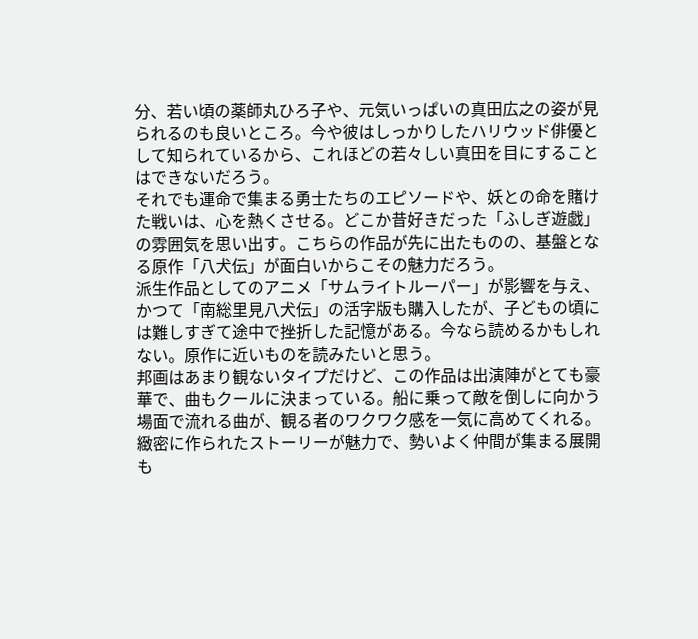分、若い頃の薬師丸ひろ子や、元気いっぱいの真田広之の姿が見られるのも良いところ。今や彼はしっかりしたハリウッド俳優として知られているから、これほどの若々しい真田を目にすることはできないだろう。
それでも運命で集まる勇士たちのエピソードや、妖との命を賭けた戦いは、心を熱くさせる。どこか昔好きだった「ふしぎ遊戯」の雰囲気を思い出す。こちらの作品が先に出たものの、基盤となる原作「八犬伝」が面白いからこその魅力だろう。
派生作品としてのアニメ「サムライトルーパー」が影響を与え、かつて「南総里見八犬伝」の活字版も購入したが、子どもの頃には難しすぎて途中で挫折した記憶がある。今なら読めるかもしれない。原作に近いものを読みたいと思う。
邦画はあまり観ないタイプだけど、この作品は出演陣がとても豪華で、曲もクールに決まっている。船に乗って敵を倒しに向かう場面で流れる曲が、観る者のワクワク感を一気に高めてくれる。
緻密に作られたストーリーが魅力で、勢いよく仲間が集まる展開も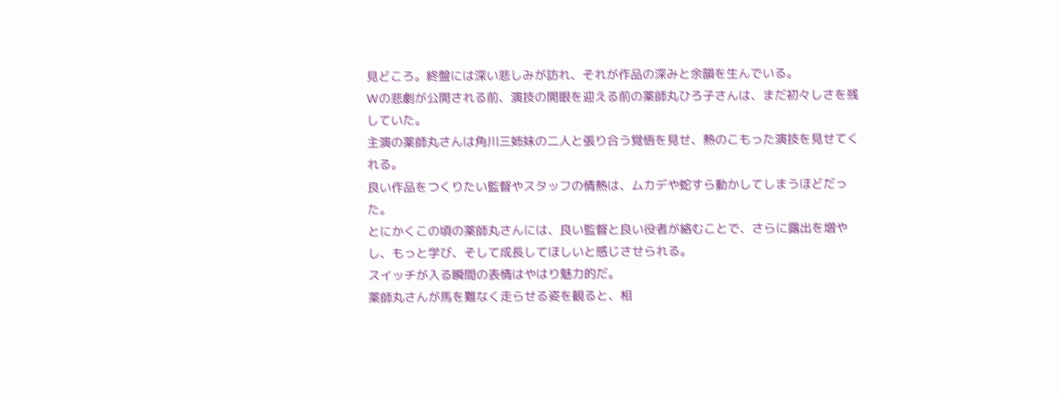見どころ。終盤には深い悲しみが訪れ、それが作品の深みと余韻を生んでいる。
Wの悲劇が公開される前、演技の開眼を迎える前の薬師丸ひろ子さんは、まだ初々しさを残していた。
主演の薬師丸さんは角川三姉妹の二人と張り合う覚悟を見せ、熱のこもった演技を見せてくれる。
良い作品をつくりたい監督やスタッフの情熱は、ムカデや蛇すら動かしてしまうほどだった。
とにかくこの頃の薬師丸さんには、良い監督と良い役者が絡むことで、さらに露出を増やし、もっと学び、そして成長してほしいと感じさせられる。
スイッチが入る瞬間の表情はやはり魅力的だ。
薬師丸さんが馬を難なく走らせる姿を観ると、相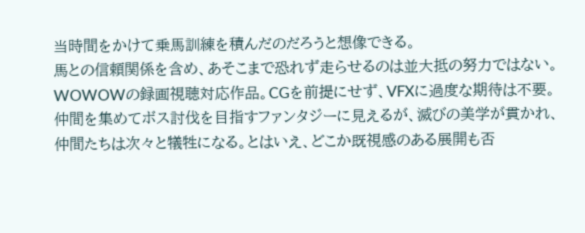当時間をかけて乗馬訓練を積んだのだろうと想像できる。
馬との信頼関係を含め、あそこまで恐れず走らせるのは並大抵の努力ではない。
WOWOWの録画視聴対応作品。CGを前提にせず、VFXに過度な期待は不要。仲間を集めてボス討伐を目指すファンタジーに見えるが、滅びの美学が貫かれ、仲間たちは次々と犠牲になる。とはいえ、どこか既視感のある展開も否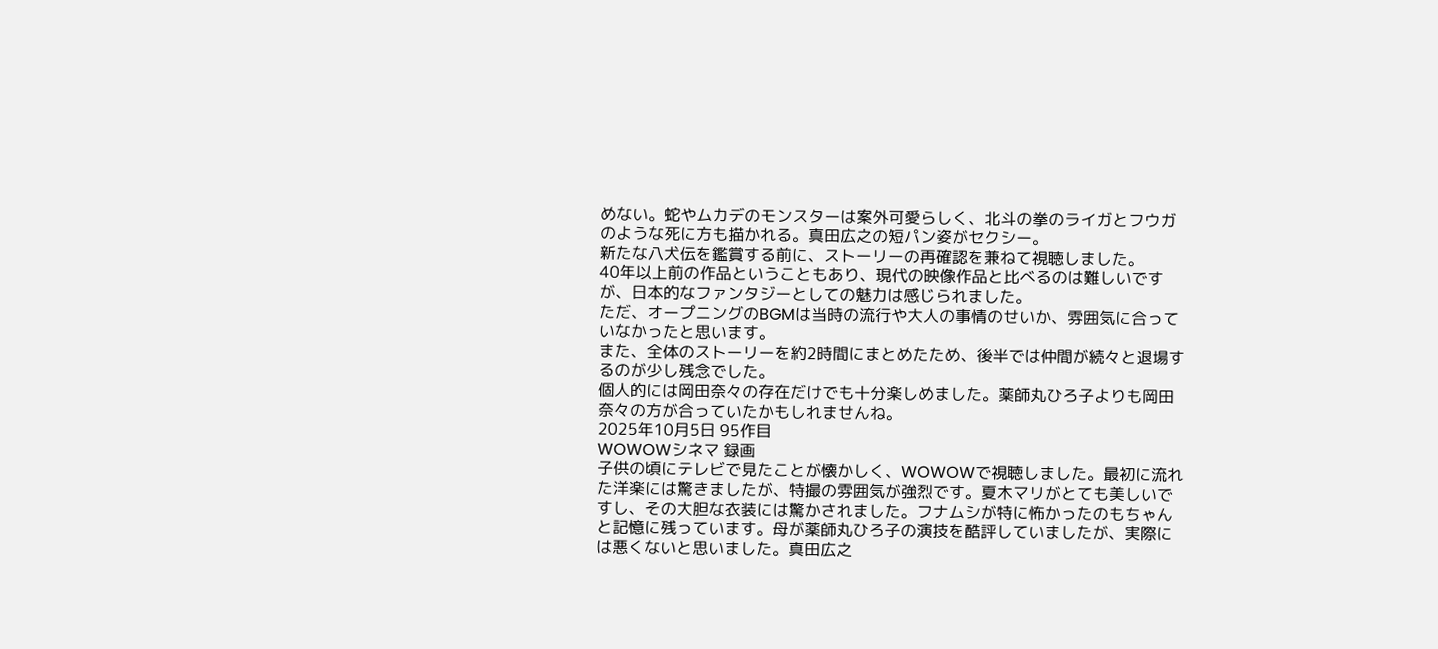めない。蛇やムカデのモンスターは案外可愛らしく、北斗の拳のライガとフウガのような死に方も描かれる。真田広之の短パン姿がセクシー。
新たな八犬伝を鑑賞する前に、ストーリーの再確認を兼ねて視聴しました。
40年以上前の作品ということもあり、現代の映像作品と比べるのは難しいですが、日本的なファンタジーとしての魅力は感じられました。
ただ、オープニングのBGMは当時の流行や大人の事情のせいか、雰囲気に合っていなかったと思います。
また、全体のストーリーを約2時間にまとめたため、後半では仲間が続々と退場するのが少し残念でした。
個人的には岡田奈々の存在だけでも十分楽しめました。薬師丸ひろ子よりも岡田奈々の方が合っていたかもしれませんね。
2025年10月5日 95作目
WOWOWシネマ 録画
子供の頃にテレビで見たことが懐かしく、WOWOWで視聴しました。最初に流れた洋楽には驚きましたが、特撮の雰囲気が強烈です。夏木マリがとても美しいですし、その大胆な衣装には驚かされました。フナムシが特に怖かったのもちゃんと記憶に残っています。母が薬師丸ひろ子の演技を酷評していましたが、実際には悪くないと思いました。真田広之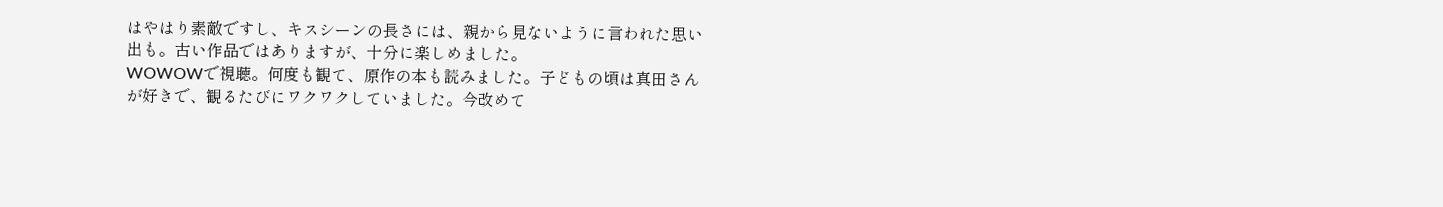はやはり素敵ですし、キスシーンの長さには、親から見ないように言われた思い出も。古い作品ではありますが、十分に楽しめました。
WOWOWで視聴。何度も観て、原作の本も読みました。子どもの頃は真田さんが好きで、観るたびにワクワクしていました。今改めて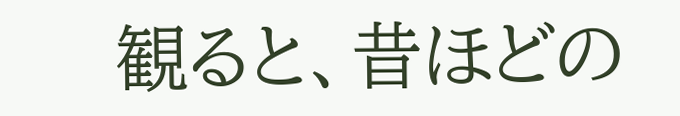観ると、昔ほどの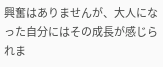興奮はありませんが、大人になった自分にはその成長が感じられま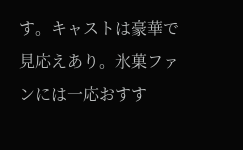す。キャストは豪華で見応えあり。氷菓ファンには一応おすす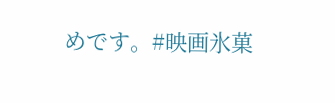めです。#映画氷菓